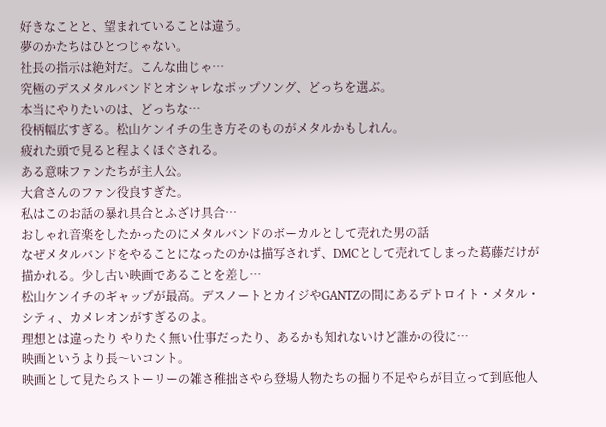好きなことと、望まれていることは違う。
夢のかたちはひとつじゃない。
社長の指示は絶対だ。こんな曲じゃ…
究極のデスメタルバンドとオシャレなポップソング、どっちを選ぶ。
本当にやりたいのは、どっちな…
役柄幅広すぎる。松山ケンイチの生き方そのものがメタルかもしれん。
疲れた頭で見ると程よくほぐされる。
ある意味ファンたちが主人公。
大倉さんのファン役良すぎた。
私はこのお話の暴れ具合とふざけ具合…
おしゃれ音楽をしたかったのにメタルバンドのボーカルとして売れた男の話
なぜメタルバンドをやることになったのかは描写されず、DMCとして売れてしまった葛藤だけが描かれる。少し古い映画であることを差し…
松山ケンイチのギャップが最高。デスノートとカイジやGANTZの間にあるデトロイト・メタル・シティ、カメレオンがすぎるのよ。
理想とは違ったり やりたく無い仕事だったり、あるかも知れないけど誰かの役に…
映画というより長〜いコント。
映画として見たらストーリーの雑さ稚拙さやら登場人物たちの掘り不足やらが目立って到底他人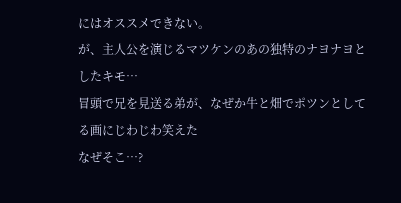にはオススメできない。
が、主人公を演じるマツケンのあの独特のナヨナヨとしたキモ…
冒頭で兄を見送る弟が、なぜか牛と畑でポツンとしてる画にじわじわ笑えた
なぜそこ…?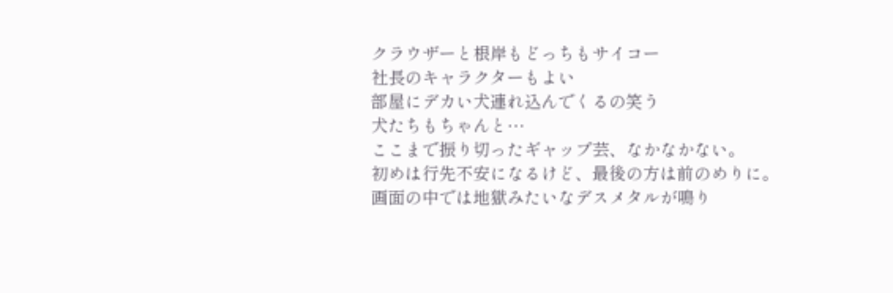クラウザーと根岸もどっちもサイコー
社長のキャラクターもよい
部屋にデカい犬連れ込んでくるの笑う
犬たちもちゃんと…
ここまで振り切ったギャップ芸、なかなかない。
初めは行先不安になるけど、最後の方は前のめりに。
画面の中では地獄みたいなデスメタルが鳴り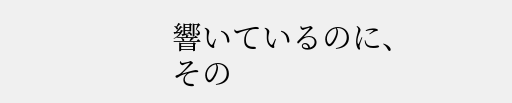響いているのに、
その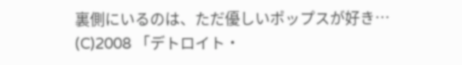裏側にいるのは、ただ優しいポップスが好き…
(C)2008 「デトロイト・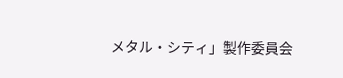メタル・シティ」製作委員会